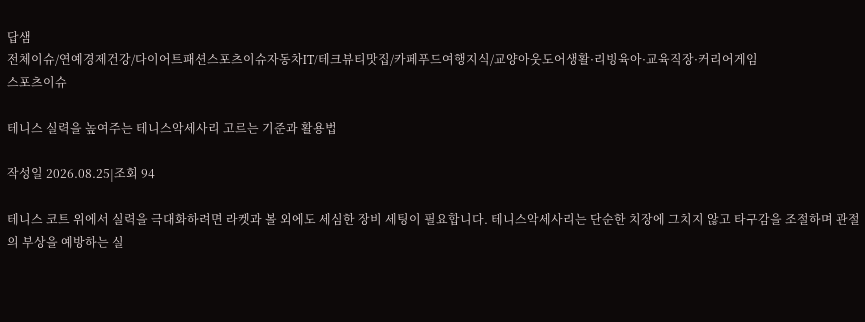답샘
전체이슈/연예경제건강/다이어트패션스포츠이슈자동차IT/테크뷰티맛집/카페푸드여행지식/교양아웃도어생활·리빙육아·교육직장·커리어게임
스포츠이슈

테니스 실력을 높여주는 테니스악세사리 고르는 기준과 활용법

작성일 2026.08.25|조회 94

테니스 코트 위에서 실력을 극대화하려면 라켓과 볼 외에도 세심한 장비 세팅이 필요합니다. 테니스악세사리는 단순한 치장에 그치지 않고 타구감을 조절하며 관절의 부상을 예방하는 실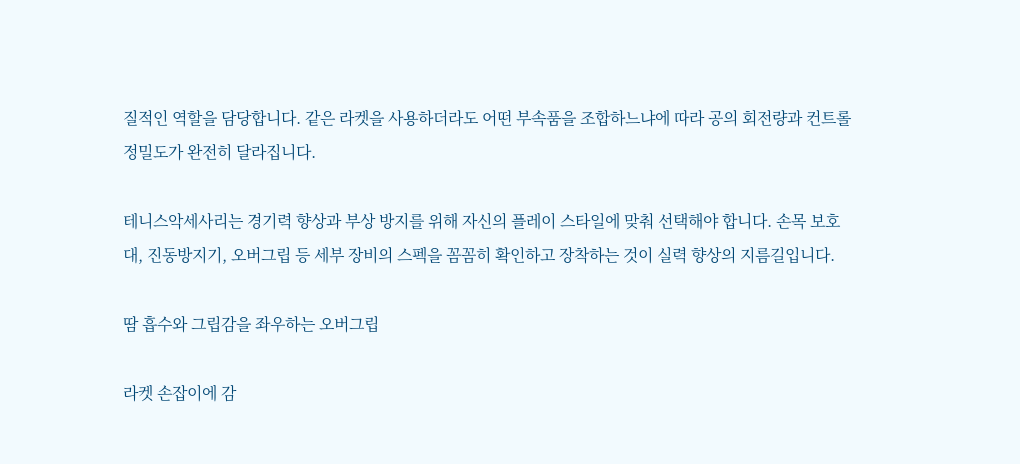질적인 역할을 담당합니다. 같은 라켓을 사용하더라도 어떤 부속품을 조합하느냐에 따라 공의 회전량과 컨트롤 정밀도가 완전히 달라집니다.

테니스악세사리는 경기력 향상과 부상 방지를 위해 자신의 플레이 스타일에 맞춰 선택해야 합니다. 손목 보호대, 진동방지기, 오버그립 등 세부 장비의 스펙을 꼼꼼히 확인하고 장착하는 것이 실력 향상의 지름길입니다.

땀 흡수와 그립감을 좌우하는 오버그립

라켓 손잡이에 감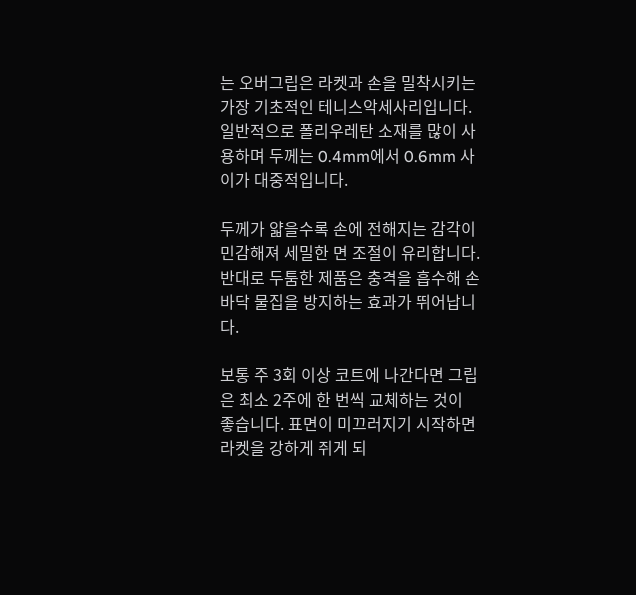는 오버그립은 라켓과 손을 밀착시키는 가장 기초적인 테니스악세사리입니다. 일반적으로 폴리우레탄 소재를 많이 사용하며 두께는 0.4mm에서 0.6mm 사이가 대중적입니다.

두께가 얇을수록 손에 전해지는 감각이 민감해져 세밀한 면 조절이 유리합니다. 반대로 두툼한 제품은 충격을 흡수해 손바닥 물집을 방지하는 효과가 뛰어납니다.

보통 주 3회 이상 코트에 나간다면 그립은 최소 2주에 한 번씩 교체하는 것이 좋습니다. 표면이 미끄러지기 시작하면 라켓을 강하게 쥐게 되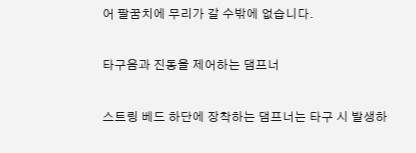어 팔꿈치에 무리가 갈 수밖에 없습니다.

타구음과 진동을 제어하는 댐프너

스트링 베드 하단에 장착하는 댐프너는 타구 시 발생하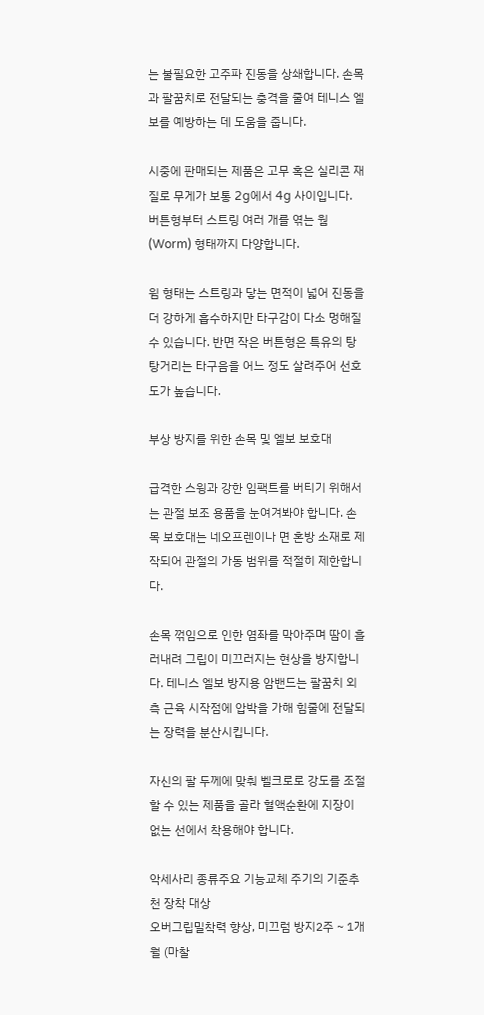는 불필요한 고주파 진동을 상쇄합니다. 손목과 팔꿈치로 전달되는 충격을 줄여 테니스 엘보를 예방하는 데 도움을 줍니다.

시중에 판매되는 제품은 고무 혹은 실리콘 재질로 무게가 보통 2g에서 4g 사이입니다. 버튼형부터 스트링 여러 개를 엮는 웜(Worm) 형태까지 다양합니다.

윔 형태는 스트링과 닿는 면적이 넓어 진동을 더 강하게 흡수하지만 타구감이 다소 멍해질 수 있습니다. 반면 작은 버튼형은 특유의 탕탕거리는 타구음을 어느 정도 살려주어 선호도가 높습니다.

부상 방지를 위한 손목 및 엘보 보호대

급격한 스윙과 강한 임팩트를 버티기 위해서는 관절 보조 용품을 눈여겨봐야 합니다. 손목 보호대는 네오프렌이나 면 혼방 소재로 제작되어 관절의 가동 범위를 적절히 제한합니다.

손목 꺾임으로 인한 염좌를 막아주며 땀이 흘러내려 그립이 미끄러지는 현상을 방지합니다. 테니스 엘보 방지용 암밴드는 팔꿈치 외측 근육 시작점에 압박을 가해 힘줄에 전달되는 장력을 분산시킵니다.

자신의 팔 두께에 맞춰 벨크로로 강도를 조절할 수 있는 제품을 골라 혈액순환에 지장이 없는 선에서 착용해야 합니다.

악세사리 종류주요 기능교체 주기의 기준추천 장착 대상
오버그립밀착력 향상, 미끄럼 방지2주 ~ 1개월 (마찰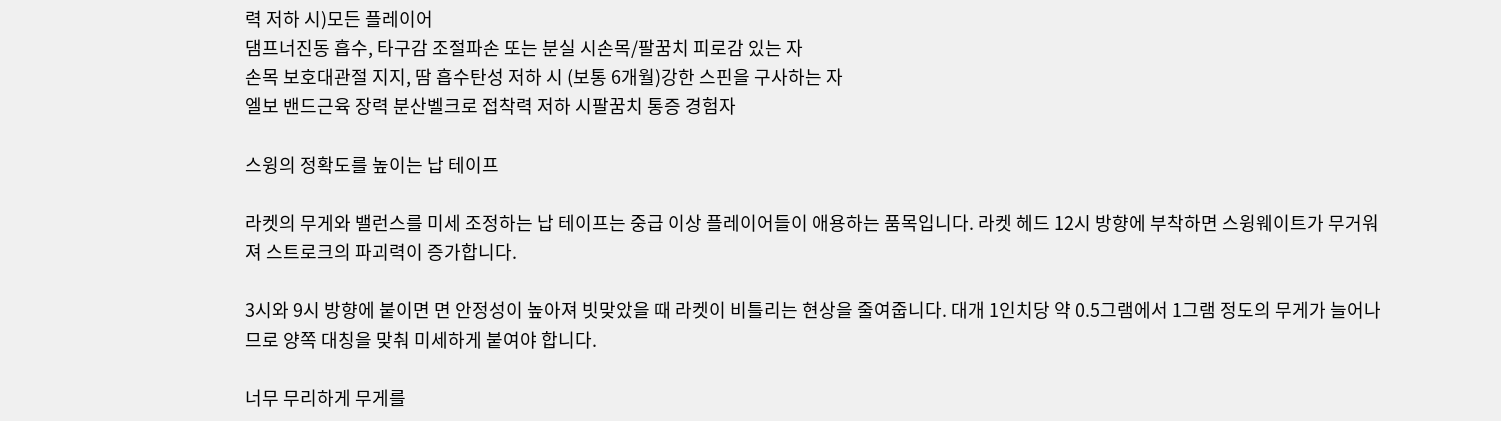력 저하 시)모든 플레이어
댐프너진동 흡수, 타구감 조절파손 또는 분실 시손목/팔꿈치 피로감 있는 자
손목 보호대관절 지지, 땀 흡수탄성 저하 시 (보통 6개월)강한 스핀을 구사하는 자
엘보 밴드근육 장력 분산벨크로 접착력 저하 시팔꿈치 통증 경험자

스윙의 정확도를 높이는 납 테이프

라켓의 무게와 밸런스를 미세 조정하는 납 테이프는 중급 이상 플레이어들이 애용하는 품목입니다. 라켓 헤드 12시 방향에 부착하면 스윙웨이트가 무거워져 스트로크의 파괴력이 증가합니다.

3시와 9시 방향에 붙이면 면 안정성이 높아져 빗맞았을 때 라켓이 비틀리는 현상을 줄여줍니다. 대개 1인치당 약 0.5그램에서 1그램 정도의 무게가 늘어나므로 양쪽 대칭을 맞춰 미세하게 붙여야 합니다.

너무 무리하게 무게를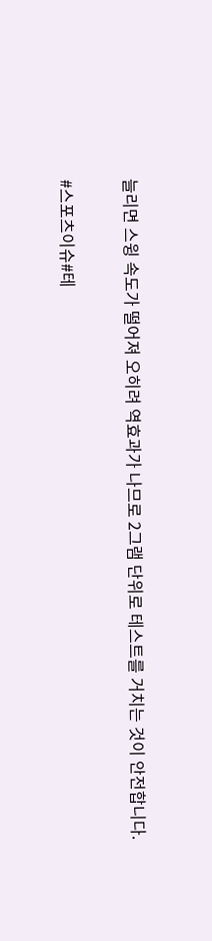늘리면 스윙 속도가 떨어져 오히려 역효과가 나므로 2그램 단위로 테스트를 거치는 것이 안전합니다.

#스포츠이슈#테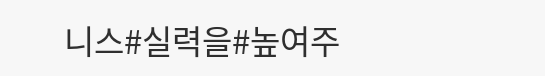니스#실력을#높여주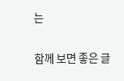는

함께 보면 좋은 글